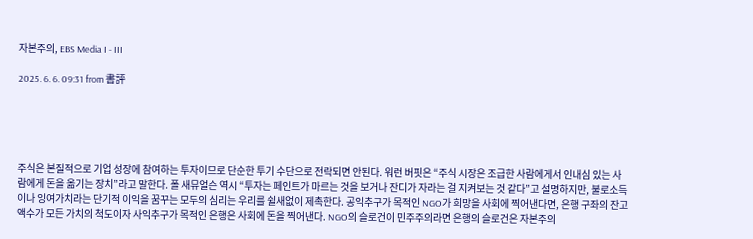자본주의, EBS Media I - III

2025. 6. 6. 09:31 from 書評





주식은 본질적으로 기업 성장에 참여하는 투자이므로 단순한 투기 수단으로 전락되면 안된다. 워런 버핏은 “주식 시장은 조급한 사람에게서 인내심 있는 사람에게 돈을 옮기는 장치”라고 말한다. 폴 새뮤얼슨 역시 “투자는 페인트가 마르는 것을 보거나 잔디가 자라는 걸 지켜보는 것 같다”고 설명하지만, 불로소득이나 잉여가치라는 단기적 이익을 꿈꾸는 모두의 심리는 우리를 쉴새없이 제촉한다. 공익추구가 목적인 NGO가 희망을 사회에 찍어낸다면, 은행 구좌의 잔고액수가 모든 가치의 척도이자 사익추구가 목적인 은행은 사회에 돈을 찍어낸다. NGO의 슬로건이 민주주의라면 은행의 슬로건은 자본주의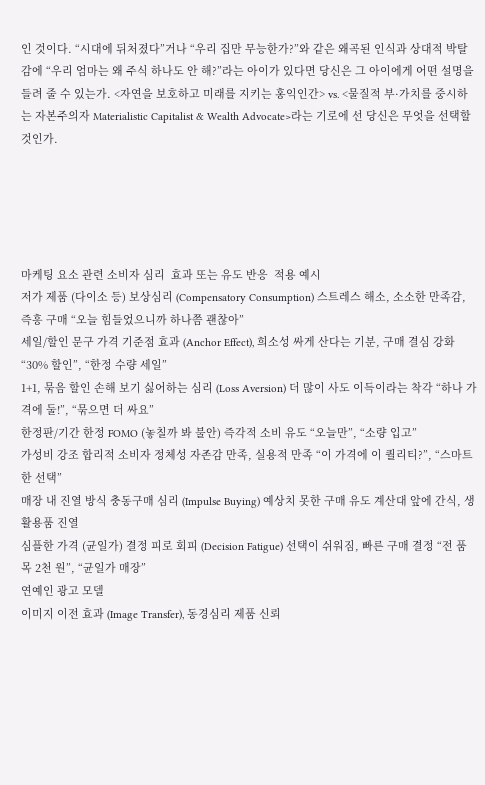인 것이다. “시대에 뒤처졌다”거나 “우리 집만 무능한가?”와 같은 왜곡된 인식과 상대적 박탈감에 “우리 엄마는 왜 주식 하나도 안 해?”라는 아이가 있다면 당신은 그 아이에게 어떤 설명을 들려 줄 수 있는가. <자연을 보호하고 미래를 지키는 홍익인간> vs. <물질적 부·가치를 중시하는 자본주의자 Materialistic Capitalist & Wealth Advocate>라는 기로에 선 당신은 무엇을 선택할 것인가.





마케팅 요소 관련 소비자 심리  효과 또는 유도 반응  적용 예시
저가 제품 (다이소 등) 보상심리 (Compensatory Consumption) 스트레스 해소, 소소한 만족감, 즉흥 구매 “오늘 힘들었으니까 하나쯤 괜찮아”
세일/할인 문구 가격 기준점 효과 (Anchor Effect), 희소성 싸게 산다는 기분, 구매 결심 강화 “30% 할인”, “한정 수량 세일”
1+1, 묶음 할인 손해 보기 싫어하는 심리 (Loss Aversion) 더 많이 사도 이득이라는 착각 “하나 가격에 둘!”, “묶으면 더 싸요”
한정판/기간 한정 FOMO (놓칠까 봐 불안) 즉각적 소비 유도 “오늘만”, “소량 입고”
가성비 강조 합리적 소비자 정체성 자존감 만족, 실용적 만족 “이 가격에 이 퀄리티?”, “스마트한 선택”
매장 내 진열 방식 충동구매 심리 (Impulse Buying) 예상치 못한 구매 유도 계산대 앞에 간식, 생활용품 진열
심플한 가격 (균일가) 결정 피로 회피 (Decision Fatigue) 선택이 쉬워짐, 빠른 구매 결정 “전 품목 2천 원”, “균일가 매장”
연예인 광고 모델
이미지 이전 효과 (Image Transfer), 동경심리 제품 신뢰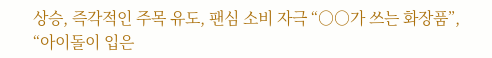상승, 즉각적인 주목 유도, 팬심 소비 자극 “○○가 쓰는 화장품”, “아이돌이 입은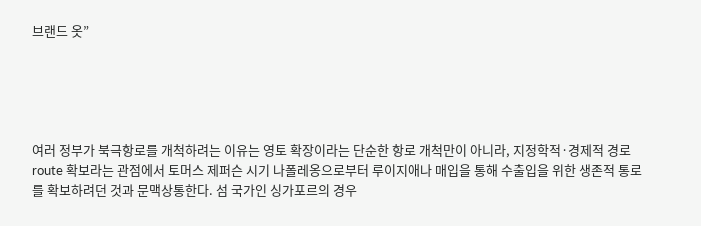브랜드 옷”





여러 정부가 북극항로를 개척하려는 이유는 영토 확장이라는 단순한 항로 개척만이 아니라, 지정학적·경제적 경로route 확보라는 관점에서 토머스 제퍼슨 시기 나폴레옹으로부터 루이지애나 매입을 통해 수출입을 위한 생존적 통로를 확보하려던 것과 문맥상통한다. 섬 국가인 싱가포르의 경우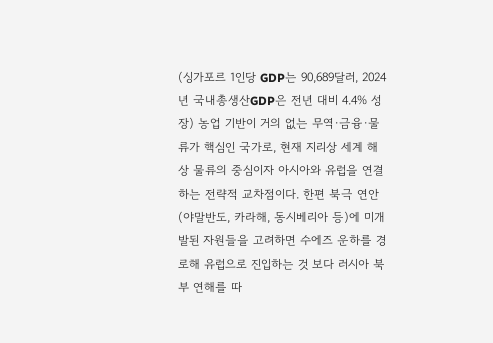(싱가포르 1인당 GDP는 90,689달러, 2024년 국내총생산GDP은 전년 대비 4.4% 성장) 농업 기반이 거의 없는 무역·금융·물류가 핵심인 국가로, 현재 지리상 세계 해상 물류의 중심이자 아시아와 유럽을 연결하는 전략적 교차점이다. 한편 북극 연안(야말반도, 카라해, 동시베리아 등)에 미개발된 자원들을 고려하면 수에즈 운하를 경로해 유럽으로 진입하는 것 보다 러시아 북부 연해를 따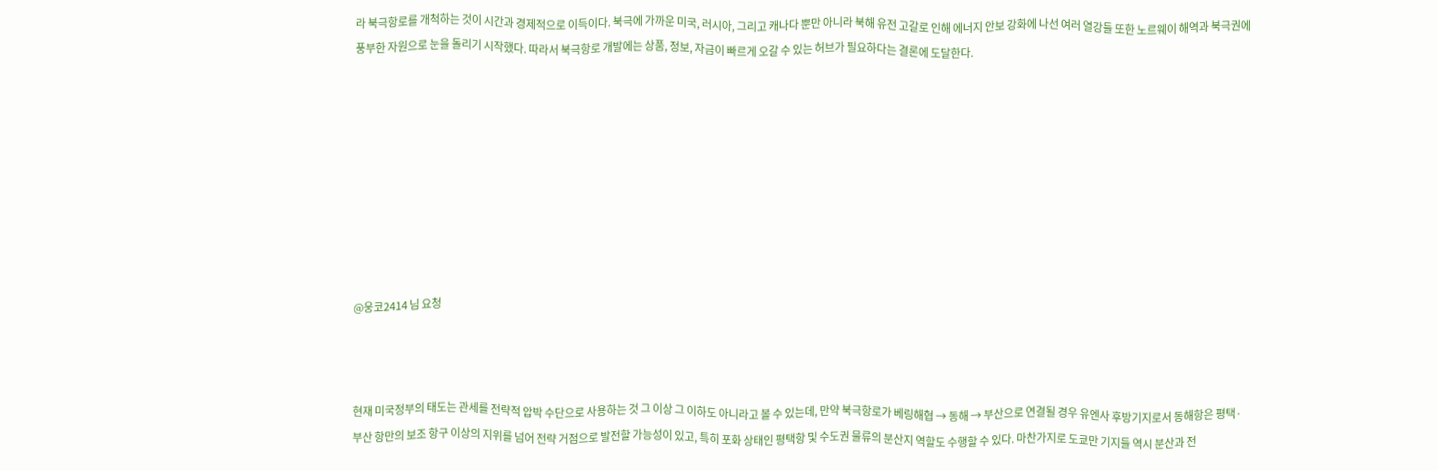라 북극항로를 개척하는 것이 시간과 경제적으로 이득이다. 북극에 가까운 미국, 러시아, 그리고 캐나다 뿐만 아니라 북해 유전 고갈로 인해 에너지 안보 강화에 나선 여러 열강들 또한 노르웨이 해역과 북극권에 풍부한 자원으로 눈을 돌리기 시작했다. 따라서 북극항로 개발에는 상품, 정보, 자금이 빠르게 오갈 수 있는 허브가 필요하다는 결론에 도달한다.









@웅코2414 님 요청



현재 미국정부의 태도는 관세를 전략적 압박 수단으로 사용하는 것 그 이상 그 이하도 아니라고 볼 수 있는데, 만약 북극항로가 베링해협 → 동해 → 부산으로 연결될 경우 유엔사 후방기지로서 동해항은 평택·부산 항만의 보조 항구 이상의 지위를 넘어 전략 거점으로 발전할 가능성이 있고, 특히 포화 상태인 평택항 및 수도권 물류의 분산지 역할도 수행할 수 있다. 마찬가지로 도쿄만 기지들 역시 분산과 전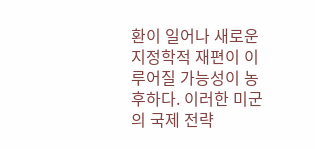환이 일어나 새로운 지정학적 재편이 이루어질 가능성이 농후하다. 이러한 미군의 국제 전략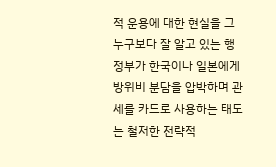적 운용에 대한 현실을 그 누구보다 잘 알고 있는 행정부가 한국이나 일본에게 방위비 분담을 압박하며 관세를 카드로 사용하는 태도는 철저한 전략적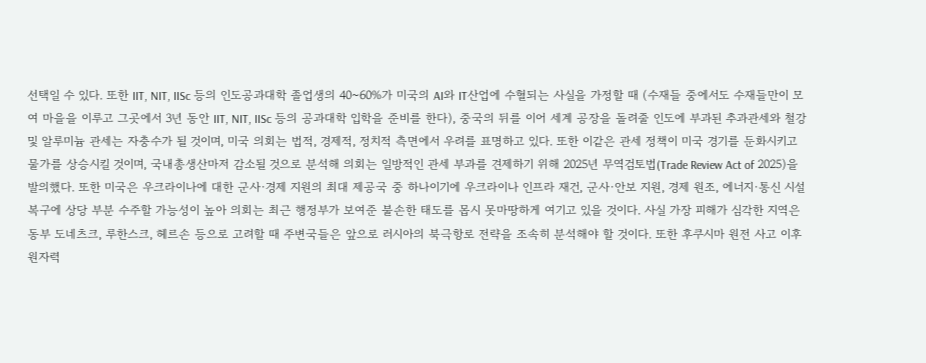선택일 수 있다. 또한 IIT, NIT, IISc 등의 인도공과대학 졸업생의 40~60%가 미국의 AI와 IT산업에 수혈되는 사실을 가정할 때 (수재들 중에서도 수재들만이 모여 마을을 이루고 그곳에서 3년 동안 IIT, NIT, IISc 등의 공과대학 입학을 준비를 한다), 중국의 뒤를 이어 세계 공장을 돌려줄 인도에 부과된 추과관세와 철강 및 알루미늄 관세는 자충수가 될 것이며, 미국 의회는 법적, 경제적, 정치적 측면에서 우려를 표명하고 있다. 또한 이같은 관세 정책이 미국 경기를 둔화시키고 물가를 상승시킬 것이며, 국내총생산마저 감소될 것으로 분석해 의회는 일방적인 관세 부과를 견제하기 위해 2025년 무역검토법(Trade Review Act of 2025)을 발의했다. 또한 미국은 우크라이나에 대한 군사·경제 지원의 최대 제공국 중 하나이기에 우크라이나 인프라 재건, 군사·안보 지원, 경제 원조, 에너지·통신 시설 복구에 상당 부분 수주할 가능성이 높아 의회는 최근 행정부가 보여준 불손한 태도를 몹시 못마땅하게 여기고 있을 것이다. 사실 가장 피해가 심각한 지역은 동부 도네츠크, 루한스크, 헤르손 등으로 고려할 때 주변국들은 앞으로 러시아의 북극항로 전략을 조속히 분석해야 할 것이다. 또한 후쿠시마 원전 사고 이후 원자력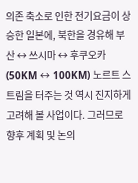의존 축소로 인한 전기요금이 상승한 일본에, 북한을 경유해 부산 ↔ 쓰시마 ↔ 후쿠오카 (50KM ↔ 100KM) 노르트 스트림을 터주는 것 역시 진지하게 고려해 볼 사업이다. 그러므로 향후 계획 및 논의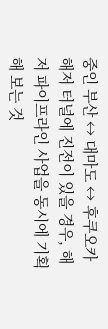중인 부산 ↔ 대마도 ↔ 후쿠오카 해저 터널에 진전이 있을 경우, 해저 파이프라인 사업을 동시에 기획해 보는 것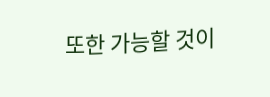또한 가능할 것이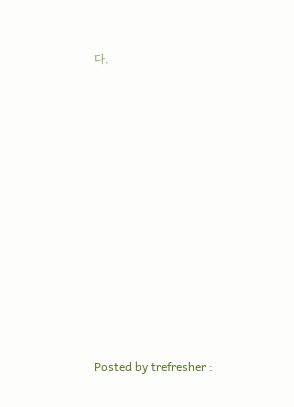다.











Posted by trefresher :